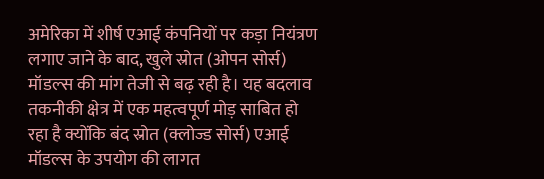अमेरिका में शीर्ष एआई कंपनियों पर कड़ा नियंत्रण लगाए जाने के बाद, खुले स्रोत (ओपन सोर्स) मॉडल्स की मांग तेजी से बढ़ रही है। यह बदलाव तकनीकी क्षेत्र में एक महत्वपूर्ण मोड़ साबित हो रहा है क्योंकि बंद स्रोत (क्लोज्ड सोर्स) एआई मॉडल्स के उपयोग की लागत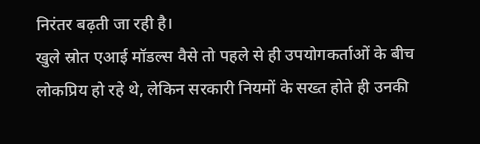निरंतर बढ़ती जा रही है।
खुले स्रोत एआई मॉडल्स वैसे तो पहले से ही उपयोगकर्ताओं के बीच लोकप्रिय हो रहे थे, लेकिन सरकारी नियमों के सख्त होते ही उनकी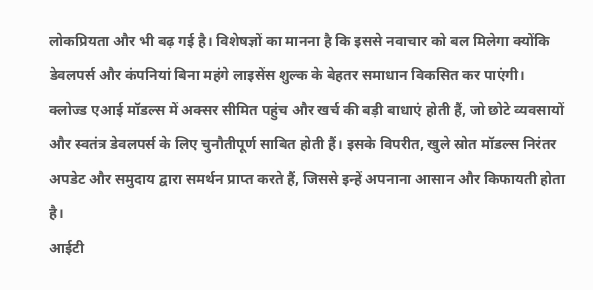लोकप्रियता और भी बढ़ गई है। विशेषज्ञों का मानना है कि इससे नवाचार को बल मिलेगा क्योंकि डेवलपर्स और कंपनियां बिना महंगे लाइसेंस शुल्क के बेहतर समाधान विकसित कर पाएंगी।
क्लोज्ड एआई मॉडल्स में अक्सर सीमित पहुंच और खर्च की बड़ी बाधाएं होती हैं, जो छोटे व्यवसायों और स्वतंत्र डेवलपर्स के लिए चुनौतीपूर्ण साबित होती हैं। इसके विपरीत, खुले स्रोत मॉडल्स निरंतर अपडेट और समुदाय द्वारा समर्थन प्राप्त करते हैं, जिससे इन्हें अपनाना आसान और किफायती होता है।
आईटी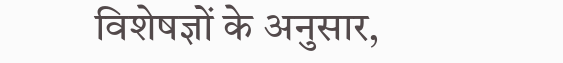विशेषज्ञों के अनुसार,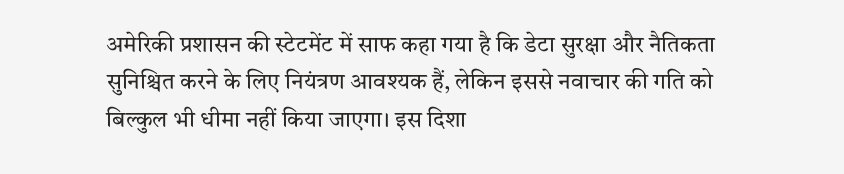अमेरिकी प्रशासन की स्टेटमेंट में साफ कहा गया है कि डेटा सुरक्षा और नैतिकता सुनिश्चित करने के लिए नियंत्रण आवश्यक हैं, लेकिन इससे नवाचार की गति को बिल्कुल भी धीमा नहीं किया जाएगा। इस दिशा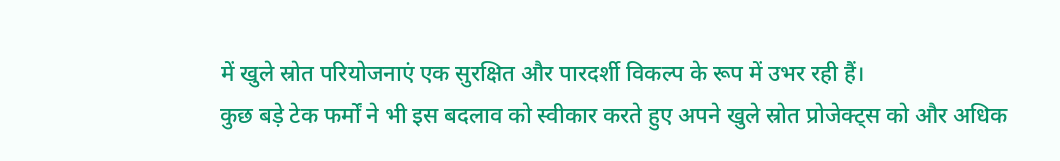में खुले स्रोत परियोजनाएं एक सुरक्षित और पारदर्शी विकल्प के रूप में उभर रही हैं।
कुछ बड़े टेक फर्मों ने भी इस बदलाव को स्वीकार करते हुए अपने खुले स्रोत प्रोजेक्ट्स को और अधिक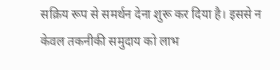सक्रिय रूप से समर्थन देना शुरू कर दिया है। इससे न केवल तकनीकी समुदाय को लाभ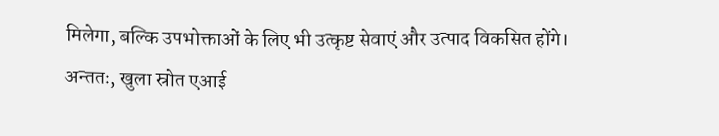मिलेगा, बल्कि उपभोक्ताओं के लिए भी उत्कृष्ट सेवाएं और उत्पाद विकसित होंगे।
अन्ततः, खुला स्रोत एआई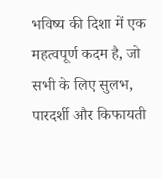भविष्य की दिशा में एक महत्वपूर्ण कदम है, जो सभी के लिए सुलभ, पारदर्शी और किफायती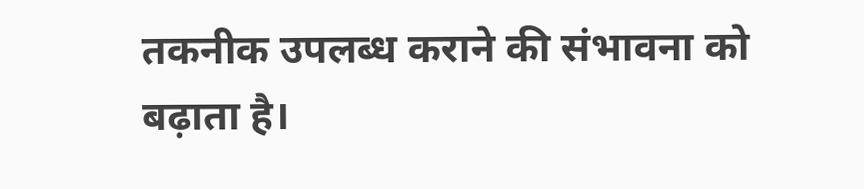तकनीक उपलब्ध कराने की संभावना को बढ़ाता है।